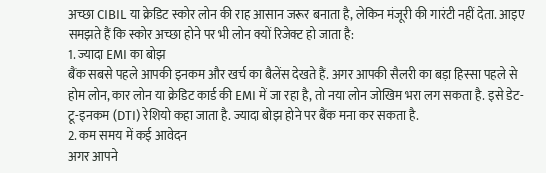अच्छा CIBIL या क्रेडिट स्कोर लोन की राह आसान जरूर बनाता है, लेकिन मंजूरी की गारंटी नहीं देता. आइए समझते हैं कि स्कोर अच्छा होने पर भी लोन क्यों रिजेक्ट हो जाता है:
1. ज्यादा EMI का बोझ
बैंक सबसे पहले आपकी इनकम और खर्च का बैलेंस देखते हैं. अगर आपकी सैलरी का बड़ा हिस्सा पहले से होम लोन, कार लोन या क्रेडिट कार्ड की EMI में जा रहा है, तो नया लोन जोखिम भरा लग सकता है. इसे डेट-टू-इनकम (DTI) रेशियो कहा जाता है. ज्यादा बोझ होने पर बैंक मना कर सकता है.
2. कम समय में कई आवेदन
अगर आपने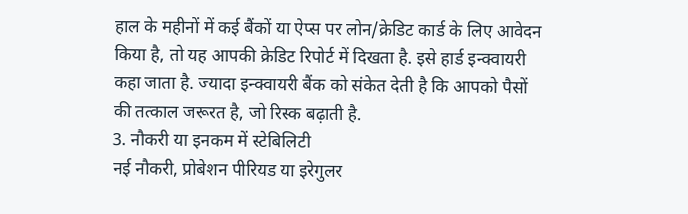हाल के महीनों में कई बैंकों या ऐप्स पर लोन/क्रेडिट कार्ड के लिए आवेदन किया है, तो यह आपकी क्रेडिट रिपोर्ट में दिखता है. इसे हार्ड इन्क्वायरी कहा जाता है. ज्यादा इन्क्वायरी बैंक को संकेत देती है कि आपको पैसों की तत्काल जरूरत है, जो रिस्क बढ़ाती है.
3. नौकरी या इनकम में स्टेबिलिटी
नई नौकरी, प्रोबेशन पीरियड या इरेगुलर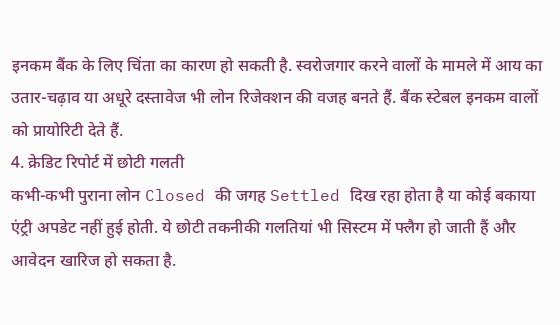इनकम बैंक के लिए चिंता का कारण हो सकती है. स्वरोजगार करने वालों के मामले में आय का उतार-चढ़ाव या अधूरे दस्तावेज भी लोन रिजेक्शन की वजह बनते हैं. बैंक स्टेबल इनकम वालों को प्रायोरिटी देते हैं.
4. क्रेडिट रिपोर्ट में छोटी गलती
कभी-कभी पुराना लोन Closed की जगह Settled दिख रहा होता है या कोई बकाया एंट्री अपडेट नहीं हुई होती. ये छोटी तकनीकी गलतियां भी सिस्टम में फ्लैग हो जाती हैं और आवेदन खारिज हो सकता है.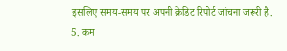इसलिए समय-समय पर अपनी क्रेडिट रिपोर्ट जांचना जरूरी है.
5. कम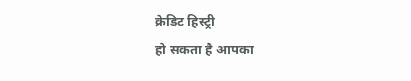क्रेडिट हिस्ट्री
हो सकता है आपका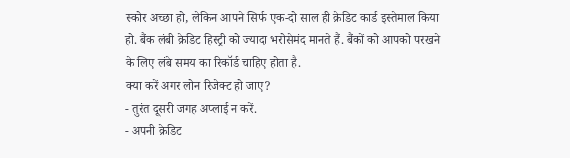स्कोर अच्छा हो, लेकिन आपने सिर्फ एक-दो साल ही क्रेडिट कार्ड इस्तेमाल किया हो. बैंक लंबी क्रेडिट हिस्ट्री को ज्यादा भरोसेमंद मानते हैं. बैंकों को आपको परखने के लिए लंबे समय का रिकॉर्ड चाहिए होता है.
क्या करें अगर लोन रिजेक्ट हो जाए?
- तुरंत दूसरी जगह अप्लाई न करें.
- अपनी क्रेडिट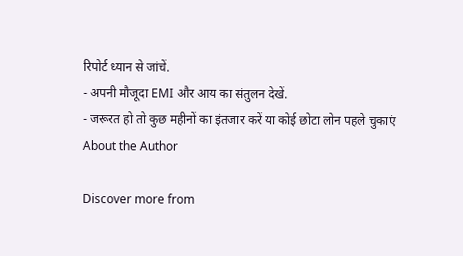रिपोर्ट ध्यान से जांचें.
- अपनी मौजूदा EMI और आय का संतुलन देखें.
- जरूरत हो तो कुछ महीनों का इंतजार करें या कोई छोटा लोन पहले चुकाएं
About the Author

Discover more from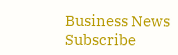Business News
Subscribe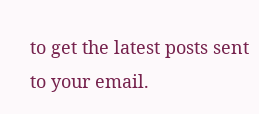to get the latest posts sent to your email.